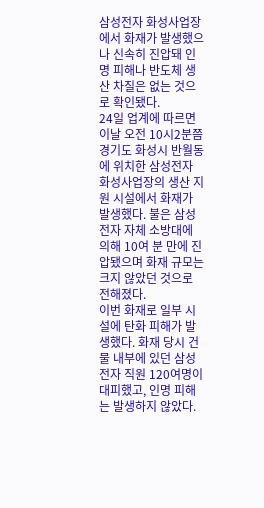삼성전자 화성사업장에서 화재가 발생했으나 신속히 진압돼 인명 피해나 반도체 생산 차질은 없는 것으로 확인됐다.
24일 업계에 따르면 이날 오전 10시2분쯤 경기도 화성시 반월동에 위치한 삼성전자 화성사업장의 생산 지원 시설에서 화재가 발생했다. 불은 삼성전자 자체 소방대에 의해 10여 분 만에 진압됐으며 화재 규모는 크지 않았던 것으로 전해졌다.
이번 화재로 일부 시설에 탄화 피해가 발생했다. 화재 당시 건물 내부에 있던 삼성전자 직원 120여명이 대피했고, 인명 피해는 발생하지 않았다.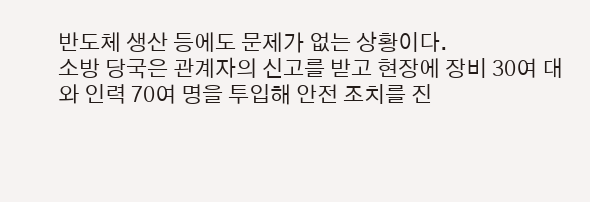반도체 생산 등에도 문제가 없는 상황이다.
소방 당국은 관계자의 신고를 받고 현장에 장비 30여 대와 인력 70여 명을 투입해 안전 조치를 진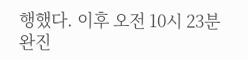행했다. 이후 오전 10시 23분 완진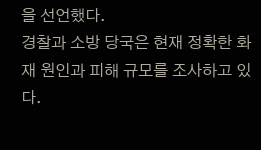을 선언했다.
경찰과 소방 당국은 현재 정확한 화재 원인과 피해 규모를 조사하고 있다.